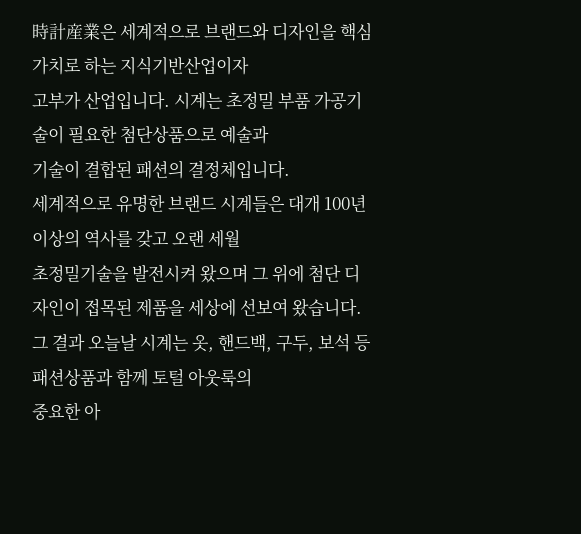時計産業은 세계적으로 브랜드와 디자인을 핵심가치로 하는 지식기반산업이자
고부가 산업입니다. 시계는 초정밀 부품 가공기술이 필요한 첨단상품으로 예술과
기술이 결합된 패션의 결정체입니다.
세계적으로 유명한 브랜드 시계들은 대개 100년 이상의 역사를 갖고 오랜 세월
초정밀기술을 발전시켜 왔으며 그 위에 첨단 디자인이 접목된 제품을 세상에 선보여 왔습니다.
그 결과 오늘날 시계는 옷, 핸드백, 구두, 보석 등 패션상품과 함께 토털 아웃룩의
중요한 아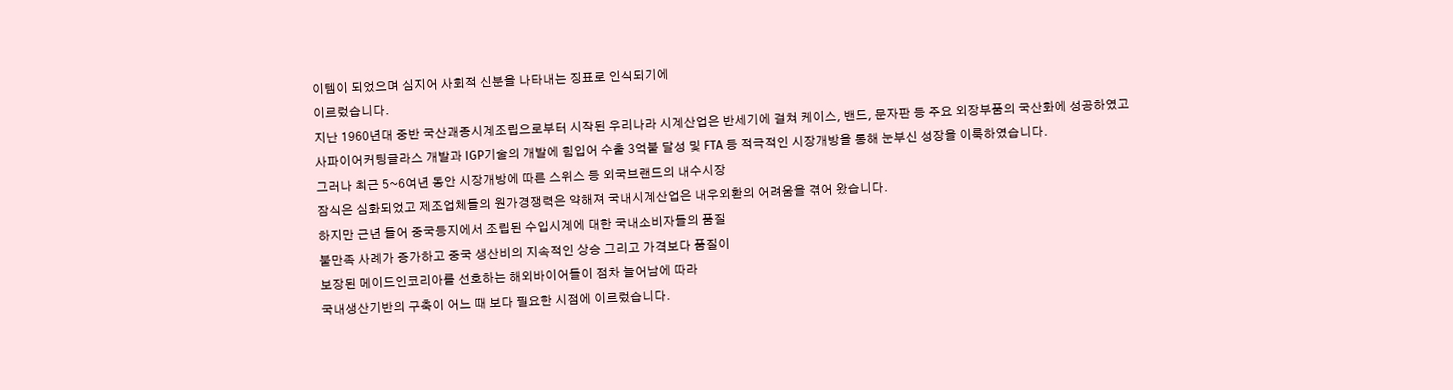이템이 되었으며 심지어 사회적 신분을 나타내는 징표로 인식되기에
이르렀습니다.
지난 1960년대 중반 국산괘종시계조립으로부터 시작된 우리나라 시계산업은 반세기에 걸쳐 케이스, 밴드, 문자판 등 주요 외장부품의 국산화에 성공하였고
사파이어커팅글라스 개발과 IGP기술의 개발에 힘입어 수출 3억불 달성 및 FTA 등 적극적인 시장개방을 통해 눈부신 성장을 이룩하였습니다.
그러나 최근 5~6여년 동안 시장개방에 따른 스위스 등 외국브랜드의 내수시장
잠식은 심화되었고 제조업체들의 원가경쟁력은 약해져 국내시계산업은 내우외환의 어려움을 겪어 왔습니다.
하지만 근년 들어 중국등지에서 조립된 수입시계에 대한 국내소비자들의 품질
불만족 사례가 증가하고 중국 생산비의 지속적인 상승 그리고 가격보다 품질이
보장된 메이드인코리아를 선호하는 해외바이어들이 점차 늘어남에 따라
국내생산기반의 구축이 어느 때 보다 필요한 시점에 이르렀습니다.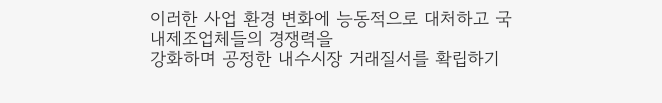이러한 사업 환경 변화에 능동적으로 대처하고 국내제조업체들의 경쟁력을
강화하며 공정한 내수시장 거래질서를 확립하기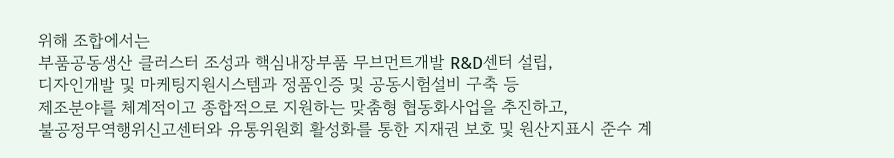위해 조합에서는
부품공동생산 클러스터 조성과 핵심내장부품 무브먼트개발 R&D센터 설립,
디자인개발 및 마케팅지원시스템과 정품인증 및 공동시험설비 구축 등
제조분야를 체계적이고 종합적으로 지원하는 맞춤형 협동화사업을 추진하고,
불공정무역행위신고센터와 유통위원회 활성화를 통한 지재권 보호 및 원산지표시 준수 계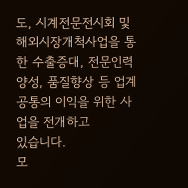도, 시계전문전시회 및 해외시장개척사업을 통한 수출증대, 전문인력양성, 품질향상 등 업계 공통의 이익을 위한 사업을 전개하고
있습니다.
모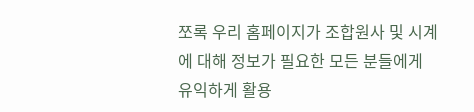쪼록 우리 홈페이지가 조합원사 및 시계에 대해 정보가 필요한 모든 분들에게
유익하게 활용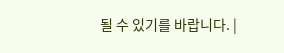될 수 있기를 바랍니다. |